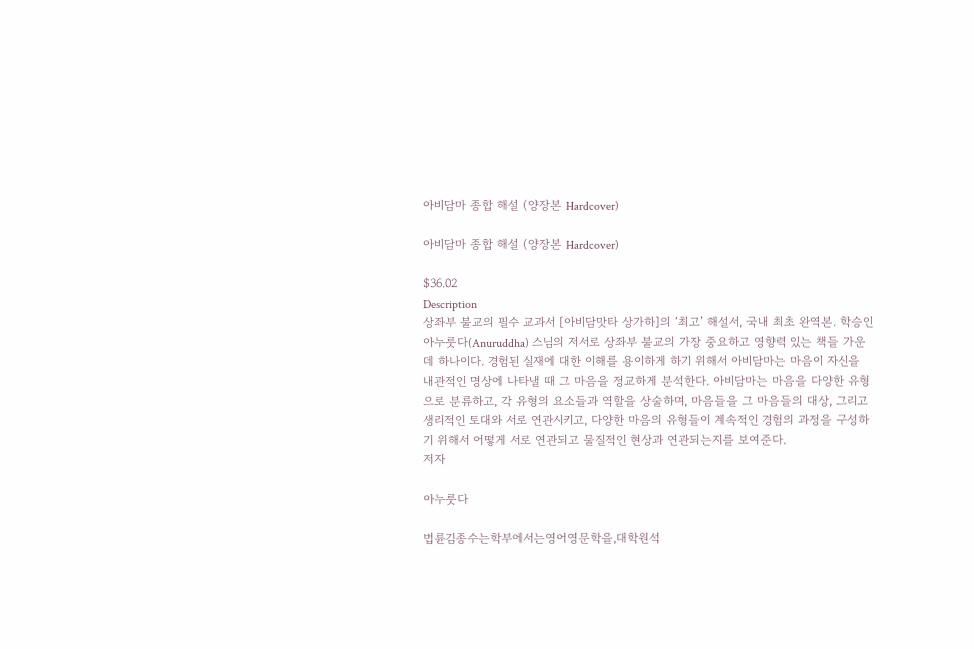아비담마 종합 해설 (양장본 Hardcover)

아비담마 종합 해설 (양장본 Hardcover)

$36.02
Description
상좌부 불교의 필수 교과서 [아비담맛타 상가하]의 ‘최고’ 해설서, 국내 최초 완역본. 학승인 아누룻다(Anuruddha) 스님의 저서로 상좌부 불교의 가장 중요하고 영향력 있는 책들 가운데 하나이다. 경험된 실재에 대한 이해를 용이하게 하기 위해서 아비담마는 마음이 자신을 내관적인 명상에 나타낼 때 그 마음을 정교하게 분석한다. 아비담마는 마음을 다양한 유형으로 분류하고, 각 유형의 요소들과 역할을 상술하며, 마음들을 그 마음들의 대상, 그리고 생리적인 토대와 서로 연관시키고, 다양한 마음의 유형들이 계속적인 경험의 과정을 구성하기 위해서 어떻게 서로 연관되고 물질적인 현상과 연관되는지를 보여준다.
저자

아누룻다

법륜김종수는학부에서는영어영문학을,대학원석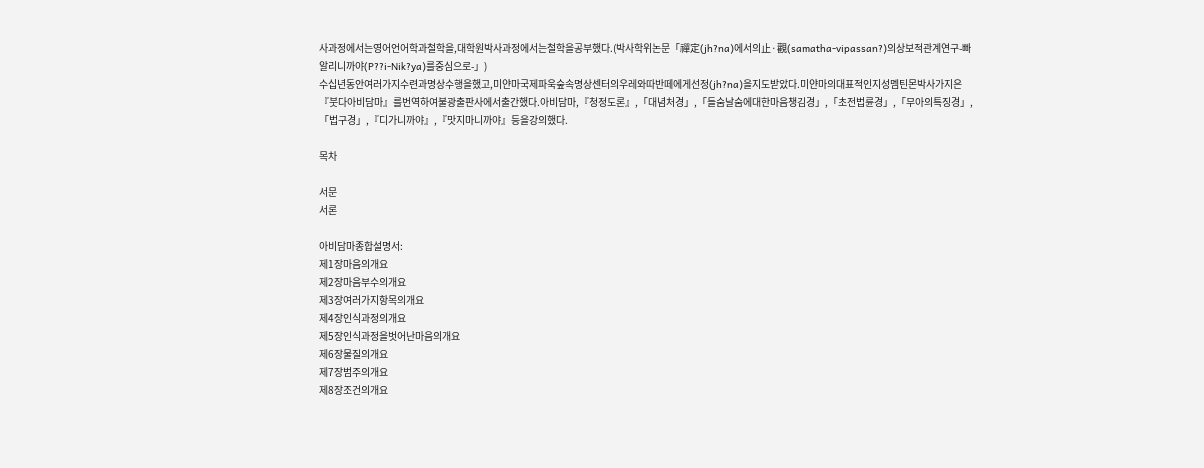사과정에서는영어언어학과철학을,대학원박사과정에서는철학을공부했다.(박사학위논문「禪定(jh?na)에서의止·觀(samatha-vipassan?)의상보적관계연구-빠알리니까야(P??i-Nik?ya)를중심으로-」)
수십년동안여러가지수련과명상수행을했고,미얀마국제파욱숲속명상센터의우레와따반떼에게선정(jh?na)을지도받았다.미얀마의대표적인지성멤틴몬박사가지은『붓다아비담마』를번역하여불광출판사에서출간했다.아비담마,『청정도론』,「대념처경」,「들숨날숨에대한마음챙김경」,「초전법륜경」,「무아의특징경」,「법구경」,『디가니까야』,『맛지마니까야』등을강의했다.

목차

서문
서론

아비담마종합설명서:
제1장마음의개요
제2장마음부수의개요
제3장여러가지항목의개요
제4장인식과정의개요
제5장인식과정을벗어난마음의개요
제6장물질의개요
제7장범주의개요
제8장조건의개요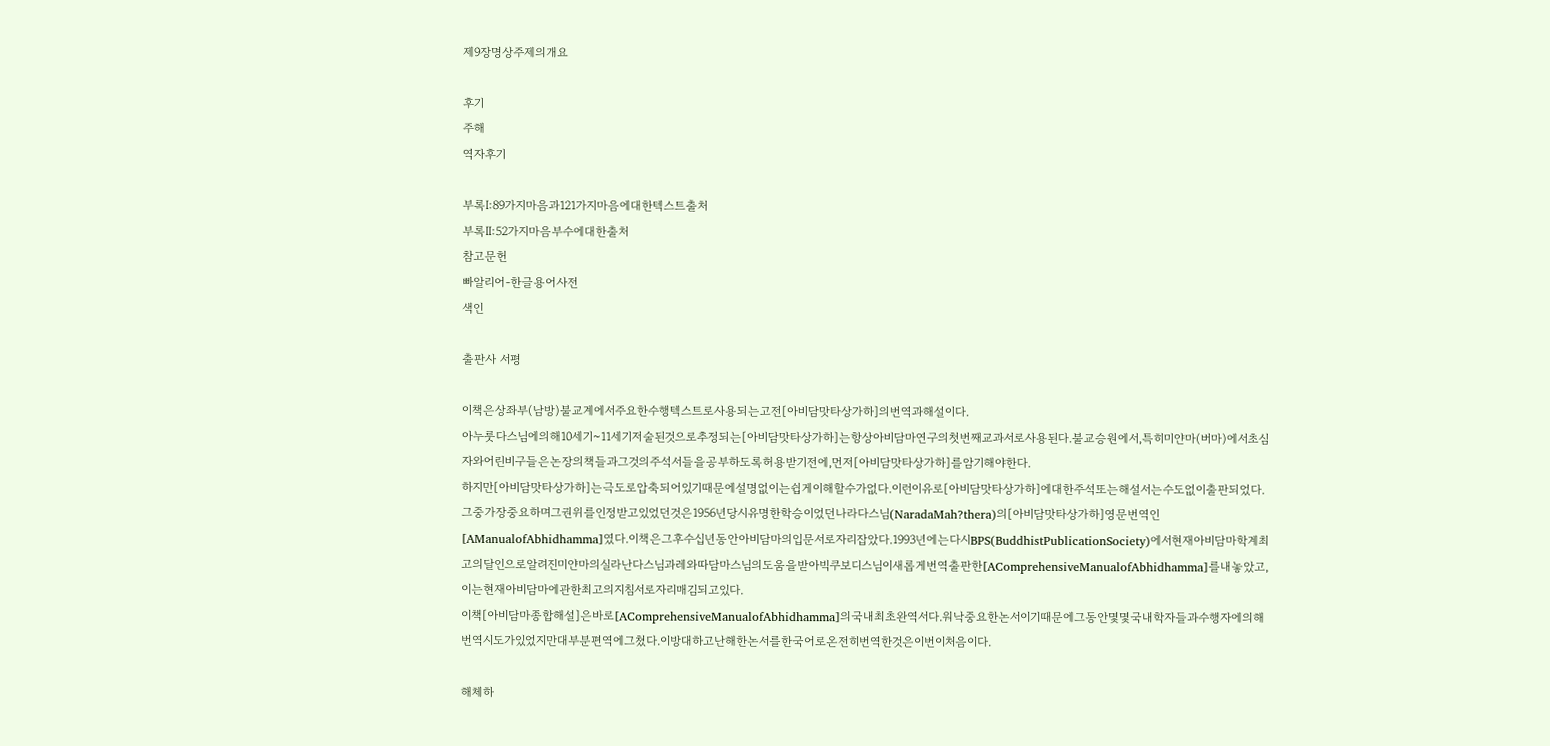제9장명상주제의개요

후기
주해
역자후기

부록Ⅰ:89가지마음과121가지마음에대한텍스트출처
부록Ⅱ:52가지마음부수에대한출처
참고문헌
빠알리어-한글용어사전
색인

출판사 서평

이책은상좌부(남방)불교계에서주요한수행텍스트로사용되는고전[아비담맛타상가하]의번역과해설이다.
아누룻다스님에의해10세기~11세기저술된것으로추정되는[아비담맛타상가하]는항상아비담마연구의첫번째교과서로사용된다.불교승원에서,특히미얀마(버마)에서초심자와어린비구들은논장의책들과그것의주석서들을공부하도록허용받기전에,먼저[아비담맛타상가하]를암기해야한다.
하지만[아비담맛타상가하]는극도로압축되어있기때문에설명없이는쉽게이해할수가없다.이런이유로[아비담맛타상가하]에대한주석또는해설서는수도없이출판되었다.그중가장중요하며그권위를인정받고있었던것은1956년당시유명한학승이었던나라다스님(NaradaMah?thera)의[아비담맛타상가하]영문번역인[AManualofAbhidhamma]였다.이책은그후수십년동안아비담마의입문서로자리잡았다.1993년에는다시BPS(BuddhistPublicationSociety)에서현재아비담마학계최고의달인으로알려진미얀마의실라난다스님과레와따담마스님의도움을받아빅쿠보디스님이새롭게번역출판한[AComprehensiveManualofAbhidhamma]를내놓았고,이는현재아비담마에관한최고의지침서로자리매김되고있다.
이책[아비담마종합해설]은바로[AComprehensiveManualofAbhidhamma]의국내최초완역서다.워낙중요한논서이기때문에그동안몇몇국내학자들과수행자에의해번역시도가있었지만대부분편역에그쳤다.이방대하고난해한논서를한국어로온전히번역한것은이번이처음이다.

해체하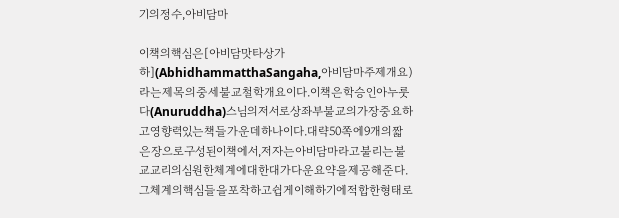기의정수,아비담마

이책의핵심은[아비담맛타상가하](AbhidhammatthaSangaha,아비담마주제개요)라는제목의중세불교철학개요이다.이책은학승인아누룻다(Anuruddha)스님의저서로상좌부불교의가장중요하고영향력있는책들가운데하나이다.대략50쪽에9개의짧은장으로구성된이책에서,저자는아비담마라고불리는불교교리의심원한체계에대한대가다운요약을제공해준다.그체계의핵심들을포착하고쉽게이해하기에적합한형태로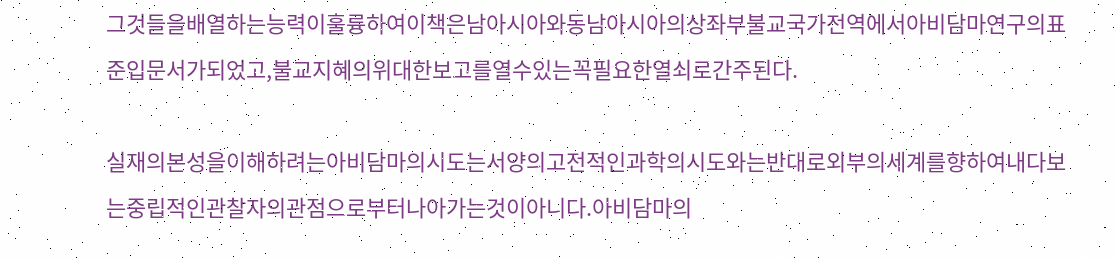그것들을배열하는능력이훌륭하여이책은남아시아와동남아시아의상좌부불교국가전역에서아비담마연구의표준입문서가되었고,불교지혜의위대한보고를열수있는꼭필요한열쇠로간주된다.

실재의본성을이해하려는아비담마의시도는서양의고전적인과학의시도와는반대로외부의세계를향하여내다보는중립적인관찰자의관점으로부터나아가는것이아니다.아비담마의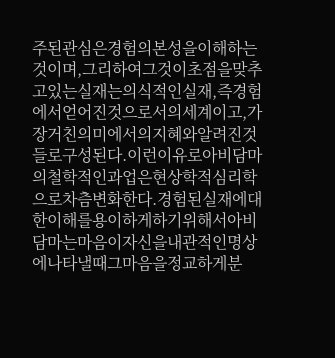주된관심은경험의본성을이해하는것이며,그리하여그것이초점을맞추고있는실재는의식적인실재,즉경험에서얻어진것으로서의세계이고,가장거친의미에서의지혜와알려진것들로구성된다.이런이유로아비담마의철학적인과업은현상학적심리학으로차츰변화한다.경험된실재에대한이해를용이하게하기위해서아비담마는마음이자신을내관적인명상에나타낼때그마음을정교하게분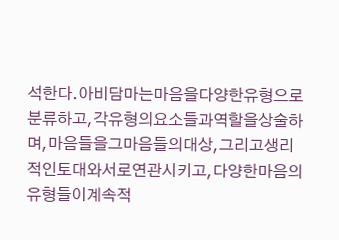석한다.아비담마는마음을다양한유형으로분류하고,각유형의요소들과역할을상술하며,마음들을그마음들의대상,그리고생리적인토대와서로연관시키고,다양한마음의유형들이계속적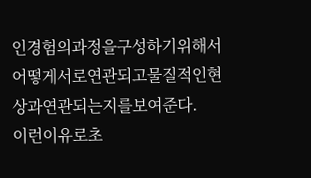인경험의과정을구성하기위해서어떻게서로연관되고물질적인현상과연관되는지를보여준다.
이런이유로초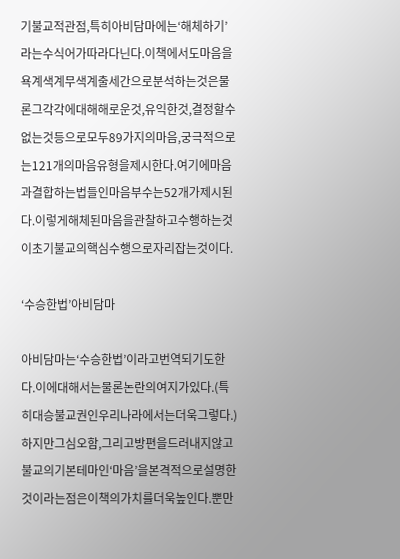기불교적관점,특히아비담마에는‘해체하기’라는수식어가따라다닌다.이책에서도마음을욕계색계무색계출세간으로분석하는것은물론그각각에대해해로운것,유익한것,결정할수없는것등으로모두89가지의마음,궁극적으로는121개의마음유형을제시한다.여기에마음과결합하는법들인마음부수는52개가제시된다.이렇게해체된마음을관찰하고수행하는것이초기불교의핵심수행으로자리잡는것이다.

‘수승한법’아비담마

아비담마는‘수승한법’이라고번역되기도한다.이에대해서는물론논란의여지가있다.(특히대승불교권인우리나라에서는더욱그렇다.)하지만그심오함,그리고방편을드러내지않고불교의기본테마인‘마음’을본격적으로설명한것이라는점은이책의가치를더욱높인다.뿐만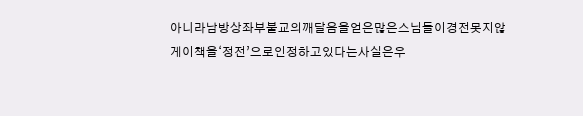아니라남방상좌부불교의깨달음을얻은많은스님들이경전못지않게이책을‘정전’으로인정하고있다는사실은우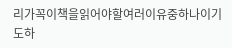리가꼭이책을읽어야할여러이유중하나이기도하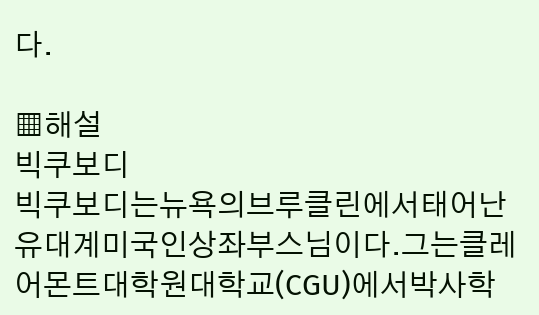다.

▦해설
빅쿠보디
빅쿠보디는뉴욕의브루클린에서태어난유대계미국인상좌부스님이다.그는클레어몬트대학원대학교(CGU)에서박사학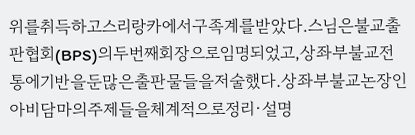위를취득하고스리랑카에서구족계를받았다.스님은불교출판협회(BPS)의두번째회장으로임명되었고,상좌부불교전통에기반을둔많은출판물들을저술했다.상좌부불교논장인아비담마의주제들을체계적으로정리·설명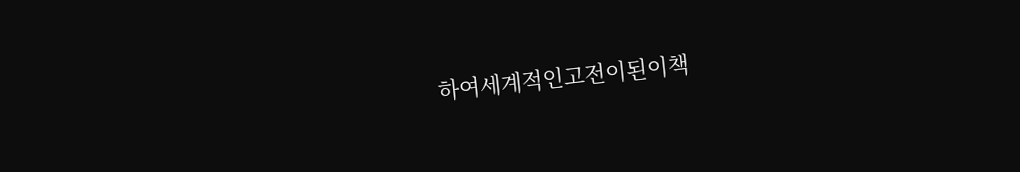하여세계적인고전이된이책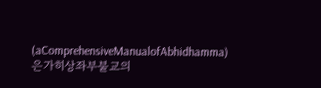(aComprehensiveManualofAbhidhamma)은가히상좌부불교의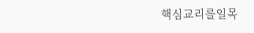핵심교리를일목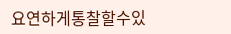요연하게통찰할수있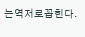는역저로꼽힌다.